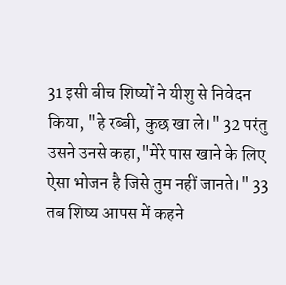31 इसी बीच शिष्यों ने यीशु से निवेदन किया, "हे रब्बी, कुछ खा ले।" 32 परंतु उसने उनसे कहा,"मेरे पास खाने के लिए ऐसा भोजन है जिसे तुम नहीं जानते।" 33 तब शिष्य आपस में कहने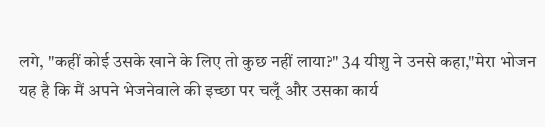लगे, "कहीं कोई उसके खाने के लिए तो कुछ नहीं लाया?" 34 यीशु ने उनसे कहा,"मेरा भोजन यह है कि मैं अपने भेजनेवाले की इच्छा पर चलूँ और उसका कार्य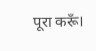पूरा करूँ।